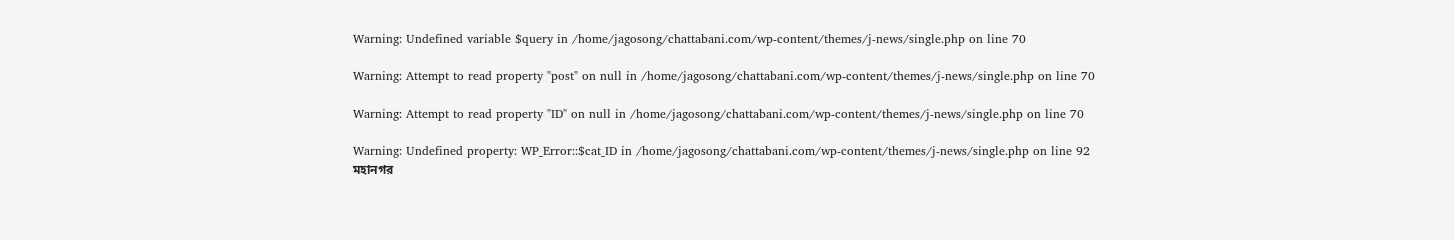Warning: Undefined variable $query in /home/jagosong/chattabani.com/wp-content/themes/j-news/single.php on line 70

Warning: Attempt to read property "post" on null in /home/jagosong/chattabani.com/wp-content/themes/j-news/single.php on line 70

Warning: Attempt to read property "ID" on null in /home/jagosong/chattabani.com/wp-content/themes/j-news/single.php on line 70

Warning: Undefined property: WP_Error::$cat_ID in /home/jagosong/chattabani.com/wp-content/themes/j-news/single.php on line 92
মহানগর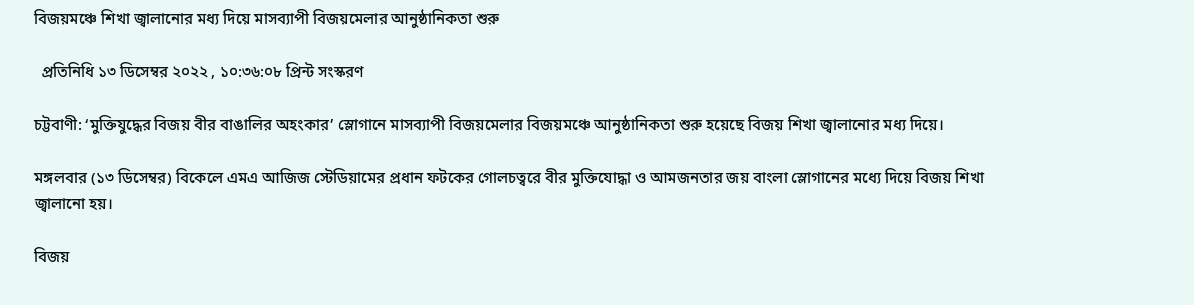বিজয়মঞ্চে শিখা জ্বালানোর মধ্য দিয়ে মাসব্যাপী বিজয়মেলার আনুষ্ঠানিকতা শুরু

  প্রতিনিধি ১৩ ডিসেম্বর ২০২২ , ১০:৩৬:০৮ প্রিন্ট সংস্করণ

চট্টবাণী: ‘মুক্তিযুদ্ধের বিজয় বীর বাঙালির অহংকার’ স্লোগানে মাসব্যাপী বিজয়মেলার বিজয়মঞ্চে আনুষ্ঠানিকতা শুরু হয়েছে বিজয় শিখা জ্বালানোর মধ্য দিয়ে।

মঙ্গলবার (১৩ ডিসেম্বর) বিকেলে এমএ আজিজ স্টেডিয়ামের প্রধান ফটকের গোলচত্বরে বীর মুক্তিযোদ্ধা ও আমজনতার জয় বাংলা স্লোগানের মধ্যে দিয়ে বিজয় শিখা জ্বালানো হয়।

বিজয়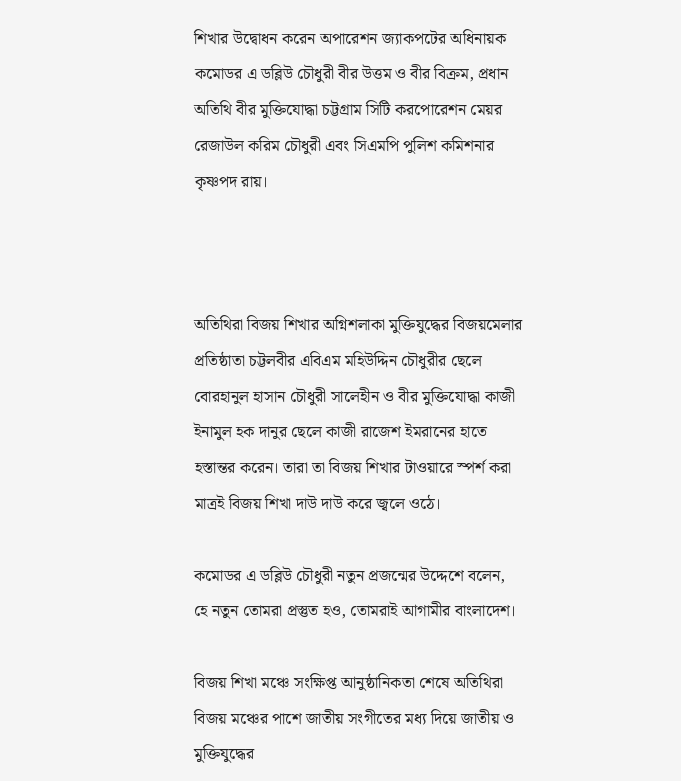শিখার উদ্বোধন করেন অপারেশন জ্যাকপটের অধিনায়ক কমোডর এ ডব্লিউ চৌধুরী বীর উত্তম ও বীর বিক্রম, প্রধান অতিথি বীর মুক্তিযোদ্ধা চট্টগ্রাম সিটি করপোরেশন মেয়র রেজাউল করিম চৌধুরী এবং সিএমপি পুলিশ কমিশনার কৃষ্ণপদ রায়।



অতিথিরা বিজয় শিখার অগ্নিশলাকা মুক্তিযুদ্ধের বিজয়মেলার প্রতিষ্ঠাতা চট্টলবীর এবিএম মহিউদ্দিন চৌধুরীর ছেলে বোরহানুল হাসান চৌধুরী সালেহীন ও বীর মুক্তিযোদ্ধা কাজী ইনামুল হক দানুর ছেলে কাজী রাজেশ ইমরানের হাতে হস্তান্তর করেন। তারা তা বিজয় শিখার টাওয়ারে স্পর্শ করা মাত্রই বিজয় শিখা দাউ দাউ করে জ্বলে ওঠে।

কমোডর এ ডব্লিউ চৌধুরী নতুন প্রজন্মের উদ্দেশে বলেন, হে নতুন তোমরা প্রস্তুত হও, তোমরাই আগামীর বাংলাদেশ।

বিজয় শিখা মঞ্চে সংক্ষিপ্ত আনুষ্ঠানিকতা শেষে অতিথিরা বিজয় মঞ্চের পাশে জাতীয় সংগীতের মধ্য দিয়ে জাতীয় ও মুক্তিযুদ্ধের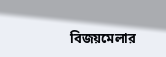বিজয়মেলার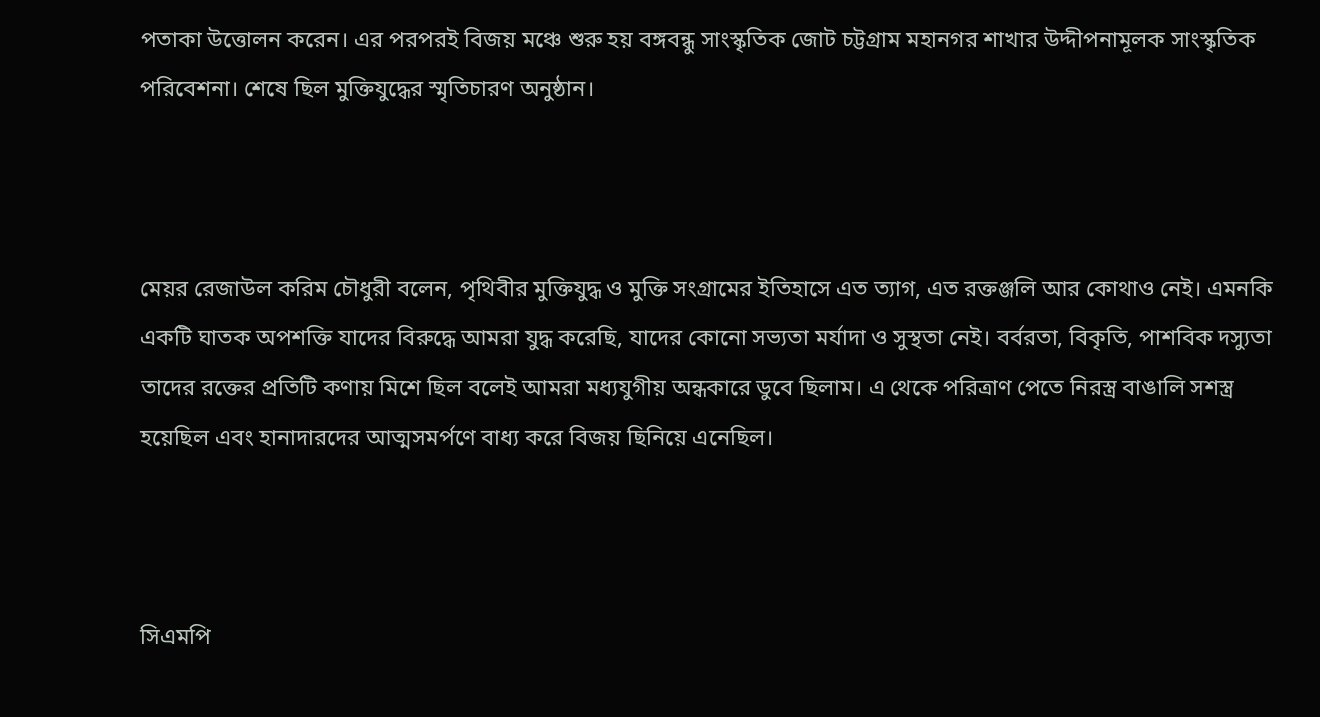পতাকা উত্তোলন করেন। এর পরপরই বিজয় মঞ্চে শুরু হয় বঙ্গবন্ধু সাংস্কৃতিক জোট চট্টগ্রাম মহানগর শাখার উদ্দীপনামূলক সাংস্কৃতিক পরিবেশনা। শেষে ছিল মুক্তিযুদ্ধের স্মৃতিচারণ অনুষ্ঠান।



মেয়র রেজাউল করিম চৌধুরী বলেন, পৃথিবীর মুক্তিযুদ্ধ ও মুক্তি সংগ্রামের ইতিহাসে এত ত্যাগ, এত রক্তঞ্জলি আর কোথাও নেই। এমনকি একটি ঘাতক অপশক্তি যাদের বিরুদ্ধে আমরা যুদ্ধ করেছি, যাদের কোনো সভ্যতা মর্যাদা ও সুস্থতা নেই। বর্বরতা, বিকৃতি, পাশবিক দস্যুতা তাদের রক্তের প্রতিটি কণায় মিশে ছিল বলেই আমরা মধ্যযুগীয় অন্ধকারে ডুবে ছিলাম। এ থেকে পরিত্রাণ পেতে নিরস্ত্র বাঙালি সশস্ত্র হয়েছিল এবং হানাদারদের আত্মসমর্পণে বাধ্য করে বিজয় ছিনিয়ে এনেছিল।



সিএমপি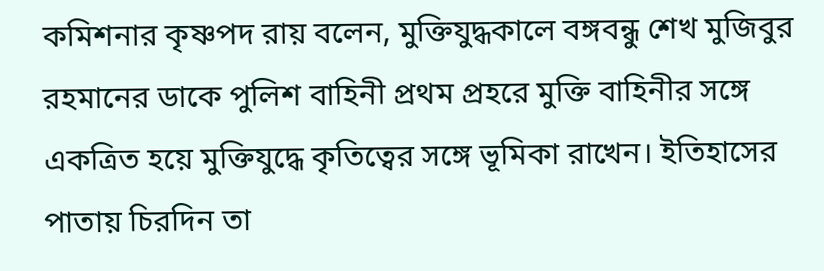কমিশনার কৃষ্ণপদ রায় বলেন, মুক্তিযুদ্ধকালে বঙ্গবন্ধু শেখ মুজিবুর রহমানের ডাকে পুলিশ বাহিনী প্রথম প্রহরে মুক্তি বাহিনীর সঙ্গে একত্রিত হয়ে মুক্তিযুদ্ধে কৃতিত্বের সঙ্গে ভূমিকা রাখেন। ইতিহাসের পাতায় চিরদিন তা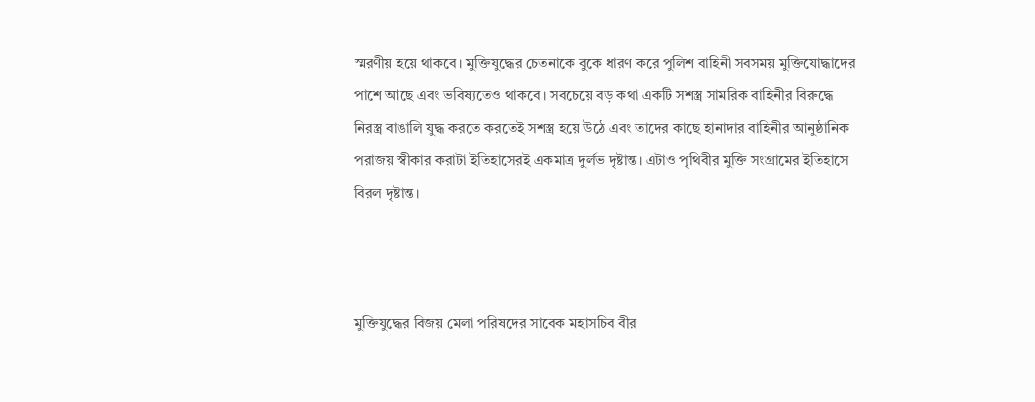স্মরণীয় হয়ে থাকবে। মুক্তিযুদ্ধের চেতনাকে বুকে ধারণ করে পুলিশ বাহিনী সবসময় মুক্তিযোদ্ধাদের পাশে আছে এবং ভবিষ্যতেও থাকবে। সবচেয়ে বড় কথা একটি সশস্ত্র সামরিক বাহিনীর বিরুদ্ধে নিরস্ত্র বাঙালি যুদ্ধ করতে করতেই সশস্ত্র হয়ে উঠে এবং তাদের কাছে হানাদার বাহিনীর আনুষ্ঠানিক পরাজয় স্বীকার করাটা ইতিহাসেরই একমাত্র দুর্লভ দৃষ্টান্ত। এটাও পৃথিবীর মুক্তি সংগ্রামের ইতিহাসে বিরল দৃষ্টান্ত।



মুক্তিযুদ্ধের বিজয় মেলা পরিষদের সাবেক মহাসচিব বীর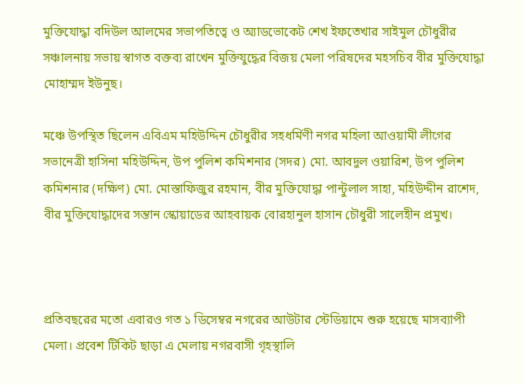মুক্তিযোদ্ধা বদিউল আলমের সভাপতিত্বে ও অ্যাডভোকেট শেখ ইফতেখার সাইমুল চৌধুরীর সঞ্চালনায় সভায় স্বাগত বক্তব্য রাখেন মুক্তিযুদ্ধের বিজয় মেলা পরিষদের মহসচিব বীর মুক্তিযোদ্ধা মোহাম্মদ ইউনুছ।

মঞ্চে উপস্থিত ছিলেন এবিএম মহিউদ্দিন চৌধুরীর সহধর্মিণী নগর মহিলা আওয়ামী লীগের সভানেত্রী হাসিনা মহিউদ্দিন, উপ পুলিশ কমিশনার (সদর) মো. আবদুল ওয়ারিশ, উপ পুলিশ কমিশনার (দক্ষিণ) মো. মোস্তাফিজুর রহমান, বীর মুক্তিযোদ্ধা পান্টুলাল সাহা, মহিউদ্দীন রাশেদ, বীর মুক্তিযোদ্ধাদের সন্তান স্কোয়াডের আহবায়ক বোরহানুল হাসান চৌধুরী সালেহীন প্রমুখ।



প্রতিবছরের মতো এবারও গত ১ ডিসেম্বর নগরের আউটার স্টেডিয়ামে শুরু হয়েছে মাসব্যাপী মেলা। প্রবেশ টিকিট ছাড়া এ মেলায় নগরবাসী গৃহস্থালি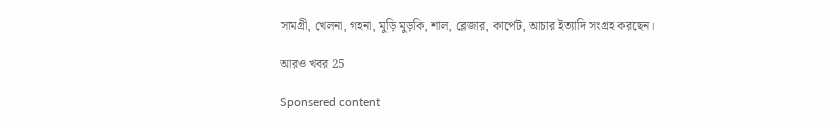সামগ্রী, খেলনা, গহনা, মুড়ি মুড়কি, শাল, ব্লেজার, কার্পেট, আচার ইত্যাদি সংগ্রহ করছেন।

আরও খবর 25

Sponsered content